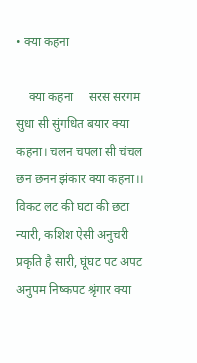• क्या कहना

    क्या कहना     सरस सरगम सुधा सी सुंगधित बयार क्या कहना। चलन चपला सी चंचल छन छनन झंकार क्या कहना।।   विकट लट की घटा की छटा न्यारी, कशिश ऐसी अनुचरी प्रकृति है सारी, घूंघट पट अपट अनुपम निष्कपट श्रृंगार क्या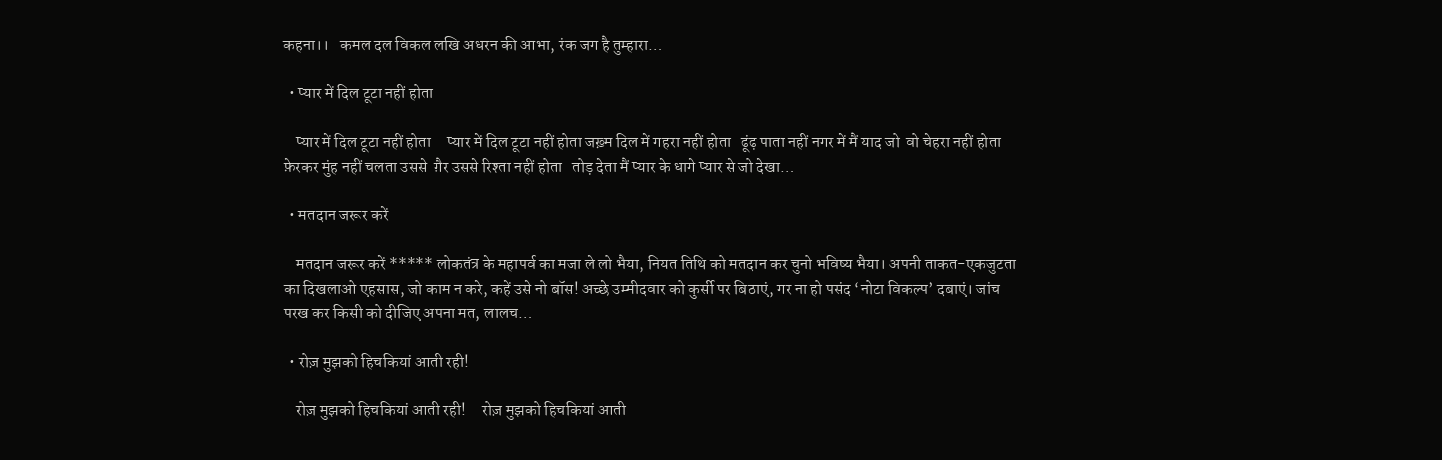कहना।।   कमल दल विकल लखि अधरन की आभा, रंक जग है तुम्हारा…

  • प्यार में दिल टूटा नहीं होता

    प्यार में दिल टूटा नहीं होता     प्यार में दिल टूटा नहीं होता जख़्म दिल में गहरा नहीं होता   ढूंढ़ पाता नहीं नगर में मैं याद जो  वो चेहरा नहीं होता   फ़ेरकर मुंह नहीं चलता उससे  ग़ैर उससे रिश्ता नहीं होता   तोड़ देता मैं प्यार के धागे प्यार से जो देखा…

  • मतदान जरूर करें

    मतदान जरूर करें ***** लोकतंत्र के महापर्व का मजा ले लो भैया, नियत तिथि को मतदान कर चुनो भविष्य भैया। अपनी ताकत-एकजुटता का दिखलाओ एहसास, जो काम न करे, कहें उसे नो बॉस! अच्छे उम्मीदवार को कुर्सी पर बिठाएं, गर ना हो पसंद ‘नोटा विकल्प’ दबाएं। जांच परख कर किसी को दीजिए अपना मत, लालच…

  • रोज़ मुझको हिचकियां आती रही!

    रोज़ मुझको हिचकियां आती रही!     रोज़ मुझको हिचकियां आती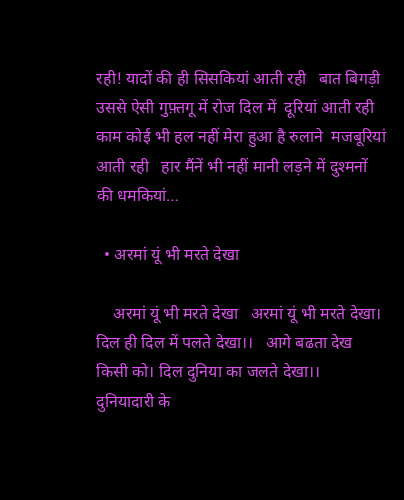रही! यादों की ही सिसकियां आती रही   बात बिगड़ी उससे ऐसी गुफ़्तगू में रोज दिल में  दूरियां आती रही   काम कोई भी हल नहीं मेरा हुआ है रुलाने  मजबूरियां आती रही   हार मैंनें भी नहीं मानी लड़ने में दुश्मनों की धमकियां…

  • अरमां यूं भी मरते देखा

    अरमां यूं भी मरते देखा   अरमां यूं भी मरते देखा। दिल ही दिल में पलते देखा।।   आगे बढता देख किसी को। दिल दुनिया का जलते देखा।।   दुनियादारी के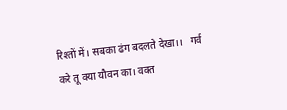रिश्तों में। सबका ढंग बदलते देखा।।   गर्व करे तू क्या यौवन का। वक्त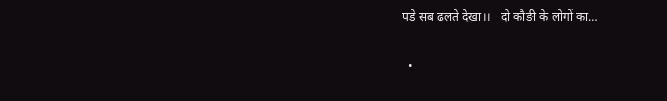पडे सब ढलते देखा।।   दो कौङी के लोगों का…

  •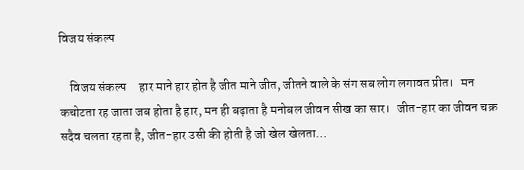विजय संकल्प

    विजय संकल्प     हार माने हार होत है जीत माने जीत, जीतने वाले के संग सब लोग लगावत प्रीत।   मन कचोटता रह जाता जब होता है हार, मन ही बढ़ाता है मनोबल जीवन सीख का सार।   जीत-हार का जीवन चक्र सदैव चलता रहता है, जीत-हार उसी की होती है जो खेल खेलता…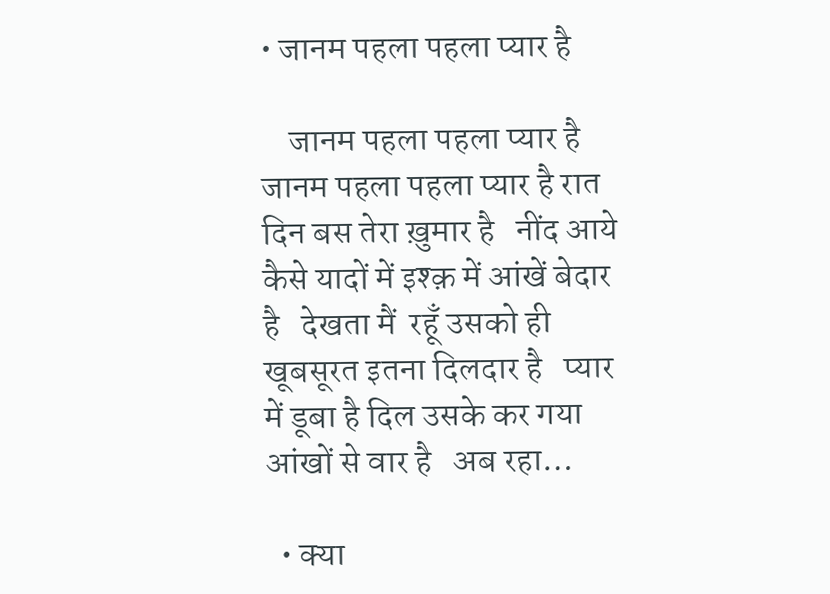• जानम पहला पहला प्यार है

    जानम पहला पहला प्यार है      जानम पहला पहला प्यार है रात दिन बस तेरा ख़ुमार है   नींद आये कैसे यादों में इश्क़ में आंखें बेदार है   देखता मैं  रहूँ उसको ही खूबसूरत इतना दिलदार है   प्यार में डूबा है दिल उसके कर गया आंखों से वार है   अब रहा…

  • क्या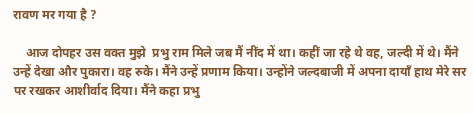रावण मर गया है ?

    आज दोपहर उस वक्त मुझे  प्रभु राम मिले जब मैं नींद में था। कहीं जा रहे थे वह, जल्दी में थे। मैंने उन्हें देखा और पुकारा। वह रुके। मैंने उन्हें प्रणाम किया। उन्होंने जल्दबाजी में अपना दायाँ हाथ मेरे सर पर रखकर आशीर्वाद दिया। मैंने कहा प्रभु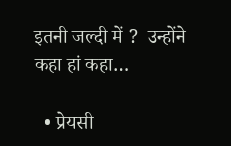इतनी जल्दी में ?  उन्होंने कहा हां कहा…

  • प्रेयसी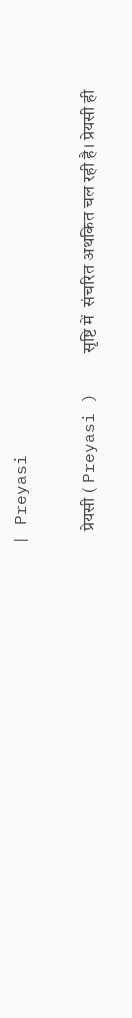| Preyasi

    प्रेयसी ( Preyasi )    सृष्टि में  संचरित अथकित चल रही है। प्रेयसी ही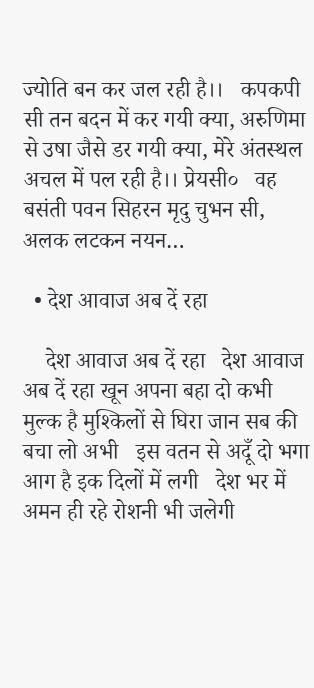ज्योति बन कर जल रही है।।   कपकपी सी तन बदन में कर गयी क्या, अरुणिमा से उषा जैसे डर गयी क्या, मेरे अंतस्थल अचल में पल रही है।। प्रेयसी०   वह बसंती पवन सिहरन मृदु चुभन सी, अलक लटकन नयन…

  • देश आवाज अब दें रहा

    देश आवाज अब दें रहा   देश आवाज अब दें रहा खून अपना बहा दो कभी   मुल्क है मुश्किलों से घिरा जान सब की बचा लो अभी   इस वतन से अदूँ दो भगा आग है इक दिलों में लगी   देश भर में अमन ही रहे रोशनी भी जलेगी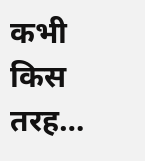कभी   किस तरह…